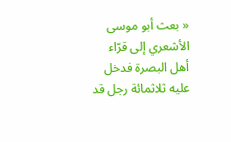« بعث أبو موسى الأشعري إلى قرّاء أهل البصرة فدخل عليه ثلاثمائة رجل قد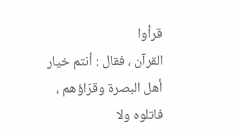قرأوا
القرآن ، فقال : أنتم خيار أهل البصرة وقرّاؤهم ، فاتلوه ولا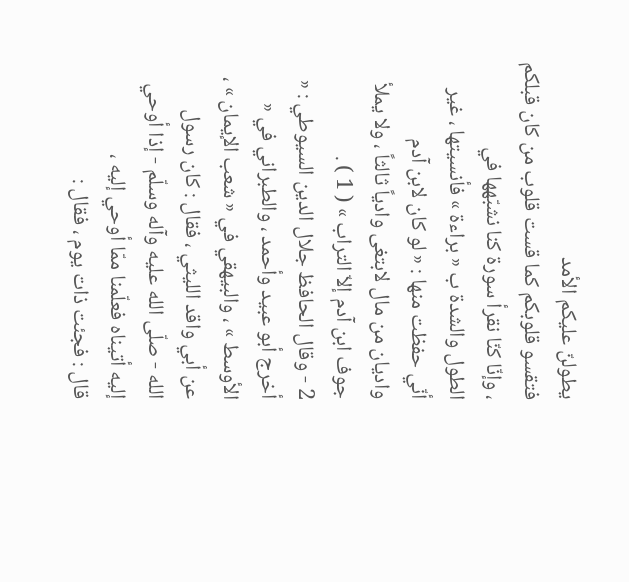يطولنّ عليكم الأمد
فتقسو قلوبكم كما قست قلوب من كان قبلكم ، وإنّا كنّا نقرأ سورة كنا نشبّهها في
الطول والشدة ب « براءة » فأنسيتها ، غير أنّي حفظت منها : « لو كان لابن آدم
واديان من مال لابتغى وادياً ثالثاً ، ولا يملأ جوف ابن آدم إلاّ التراب » ( 1 ) .
2 - وقال الحافظ جلال الدين السيوطي : « أخرج أبو عبيد وأحمد ، والطبراني في «
الأوسط » ، والبيهقي في « شعب الإيمان » ، عن أبي واقد الليثي ، فقال : كان رسول
الله - صلّى الله عليه وآله وسلّم - إذا أوحي إليه أتيناه فعلّمنا ممّا أوحي إليه ،
قال : فجئت ذات يوم ، فقال :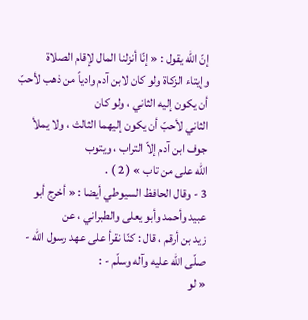إنّ الله يقول : « إنّا أنزلنا المال لإقام الصلاة
وإيتاء الزكاة ولو كان لابن آدم وادياً من ذهب لأحبّ أن يكون إليه الثاني ، ولو كان
الثاني لأحبّ أن يكون إليهما الثالث ، ولا يملأ جوف ابن آدم إلاّ التراب ، ويتوب
الله على من تاب » ( 2 ) .
3 - وقال الحافظ السيوطي أيضا : « أخرج أبو عبيد وأحمد وأبو يعلى والطبراني ، عن
زيد بن أرقم ، قال : كنّا نقرأ على عهد رسول الله - صلّى الله عليه وآله وسلّم - :
« لو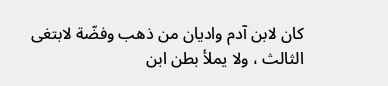كان لابن آدم واديان من ذهب وفضّة لابتغى الثالث ، ولا يملأ بطن ابن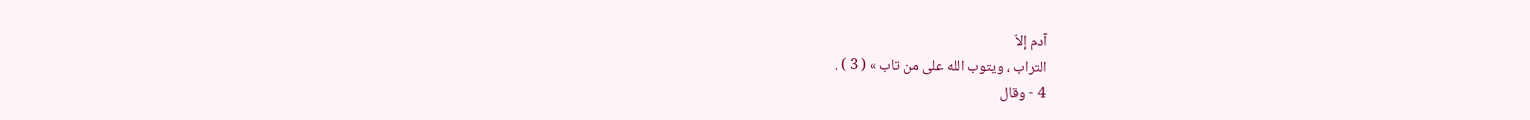آدم إلاّ
التراب ، ويتوب الله على من تاب » ( 3 ) .
4 - وقال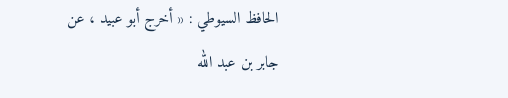الحافظ السيوطي : « أخرج أبو عبيد ، عن جابر بن عبد الله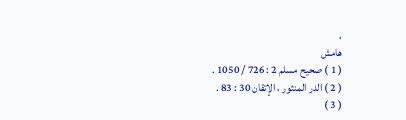،
هامش
( 1 ) صحيح مسلم 2 : 726 / 1050 .
( 2 ) الدر المنثور ، الإتقان 30 : 83 .
( 3 )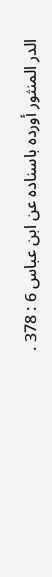الدر المنثور أورده باسناده عن ابن عباس 6 : 378 .